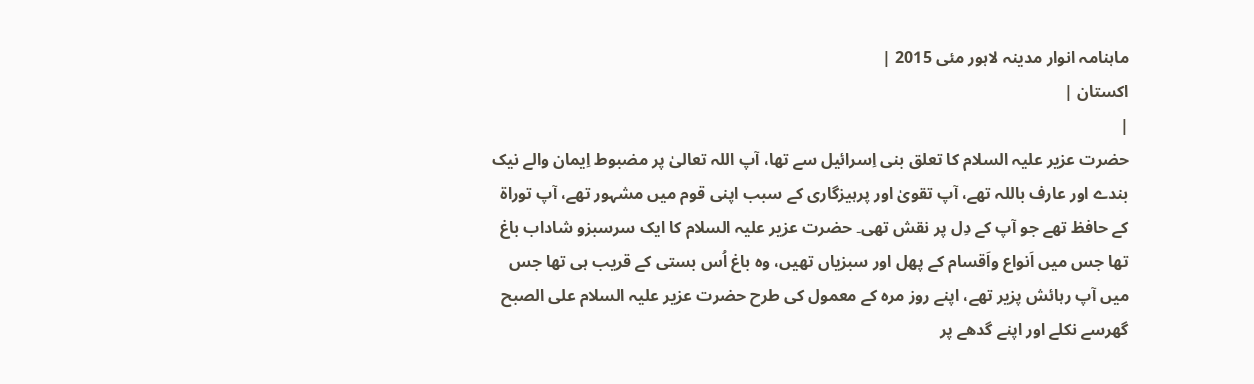ماہنامہ انوار مدینہ لاہور مئی 2015 |
اكستان |
|
حضرت عزیر علیہ السلام کا تعلق بنی اِسرائیل سے تھا، آپ اللہ تعالیٰ پر مضبوط اِیمان والے نیک بندے اور عارف باللہ تھے، آپ تقویٰ اور پرہیزگاری کے سبب اپنی قوم میں مشہور تھے، آپ توراة کے حافظ تھے جو آپ کے دِل پر نقش تھی۔ حضرت عزیر علیہ السلام کا ایک سرسبزو شاداب باغ تھا جس میں اَنواع واَقسام کے پھل اور سبزیاں تھیں، وہ باغ اُس بستی کے قریب ہی تھا جس میں آپ رہائش پزیر تھے، اپنے روز مرہ کے معمول کی طرح حضرت عزیر علیہ السلام علی الصبح گھرسے نکلے اور اپنے گدھے پر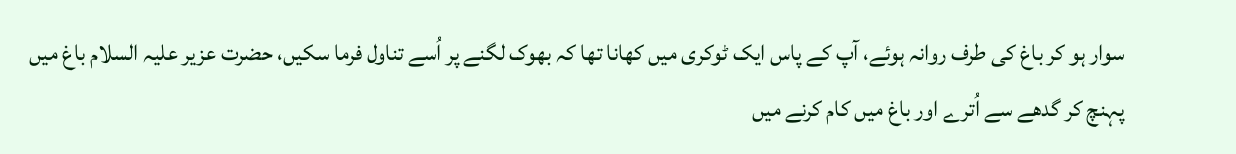سوار ہو کر باغ کی طرف روانہ ہوئے، آپ کے پاس ایک ٹوکری میں کھانا تھا کہ بھوک لگنے پر اُسے تناول فرما سکیں، حضرت عزیر علیہ السلام باغ میں پہنچ کر گدھے سے اُترے اور باغ میں کام کرنے میں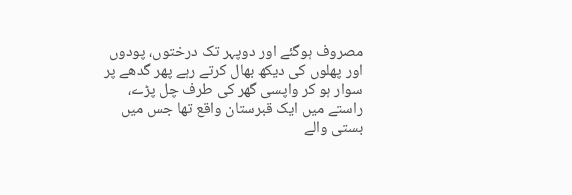مصروف ہوگئے اور دوپہر تک درختوں، پودوں اور پھلوں کی دیکھ بھال کرتے رہے پھر گدھے پر سوار ہو کر واپسی گھر کی طرف چل پڑے، راستے میں ایک قبرستان واقع تھا جس میں بستی والے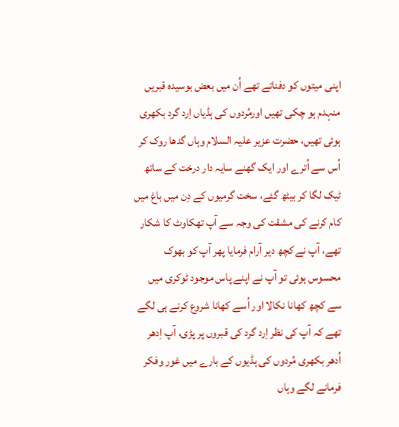اپنی میتوں کو دفناتے تھے اُن میں بعض بوسیدہ قبریں منہدم ہو چکی تھیں اورمُردوں کی ہڈیاں اِرد گرد بکھری ہوئی تھیں، حضرت عزیر علیہ السلام وہاں گدھا روک کر اُس سے اُترے اور ایک گھنے سایہ دار درخت کے ساتھ ٹیک لگا کر بیٹھ گئے، سخت گرمیوں کے دِن میں باغ میں کام کرنے کی مشقت کی وجہ سے آپ تھکاوٹ کا شکار تھے، آپ نے کچھ دیر آرام فرمایا پھر آپ کو بھوک محسوس ہوئی تو آپ نے اپنے پاس موجود ٹوکری میں سے کچھ کھانا نکالا اور اُسے کھانا شروع کرنے ہی لگے تھے کہ آپ کی نظر اِرد گرد کی قبروں پر پڑی، آپ اِدھر اُدھر بکھری مُردوں کی ہڈیوں کے بارے میں غور وفکر فرمانے لگے وہاں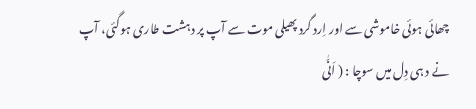چھائی ہوئی خاموشی سے اور اِرد گرد پھیلی موت سے آپ پر دہشت طاری ہوگئی، آپ نے د ہی دِل میں سوچا : ( اَنّٰی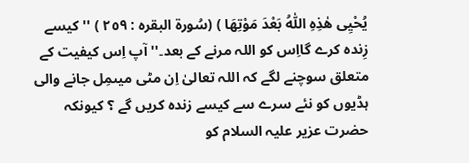یُحْیِی ھٰذِہِ اللّٰہُ بَعْدَ مَوْتِھَا ) (سُورة البقرہ : ٢٥٩ ) ''کیسے زِندہ کرے گااِس کو اللہ مرنے کے بعد۔'' آپ اِس کیفیت کے متعلق سوچنے لگے کہ اللہ تعالیٰ اِن مٹی میںمِل جانے والی ہڈیوں کو نئے سرے سے کیسے زندہ کریں گے ؟ کیونکہ حضرت عزیر علیہ السلام کو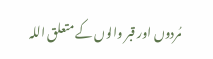مُردوں اور قبر والوں کے متعلق اللہ